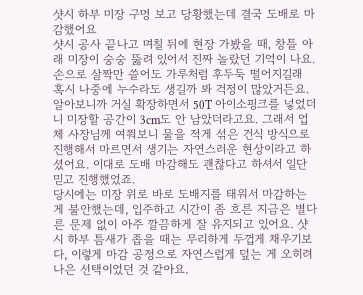샷시 하부 미장 구멍 보고 당황했는데 결국 도배로 마감했어요
샷시 공사 끝나고 며칠 뒤에 현장 가봤을 때, 창틀 아래 미장이 숭숭 뚫려 있어서 진짜 놀랐던 기억이 나요. 손으로 살짝만 쓸어도 가루처럼 후두둑 떨어지길래 혹시 나중에 누수라도 생길까 봐 걱정이 많았거든요.
알아보니까 거실 확장하면서 50T 아이소핑크를 넣었더니 미장할 공간이 3cm도 안 남았더라고요. 그래서 업체 사장님께 여쭤보니 물을 적게 섞은 건식 방식으로 진행해서 마르면서 생기는 자연스러운 현상이라고 하셨어요. 이대로 도배 마감해도 괜찮다고 하셔서 일단 믿고 진행했었죠.
당시에는 미장 위로 바로 도배지를 태워서 마감하는 게 불안했는데, 입주하고 시간이 좀 흐른 지금은 별다른 문제 없이 아주 깔끔하게 잘 유지되고 있어요. 샷시 하부 틈새가 좁을 때는 무리하게 두껍게 채우기보다, 이렇게 마감 공정으로 자연스럽게 덮는 게 오히려 나은 선택이었던 것 같아요.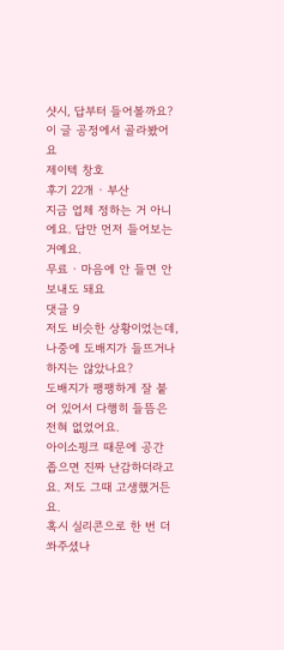샷시, 답부터 들어볼까요?
이 글 공정에서 골라봤어요
제이텍 창호
후기 22개 · 부산
지금 업체 정하는 거 아니에요. 답만 먼저 들어보는 거예요.
무료 · 마음에 안 들면 안 보내도 돼요
댓글 9
저도 비슷한 상황이었는데, 나중에 도배지가 들뜨거나 하지는 않았나요?
도배지가 팽팽하게 잘 붙어 있어서 다행히 들뜸은 전혀 없었어요.
아이소핑크 때문에 공간 좁으면 진짜 난감하더라고요. 저도 그때 고생했거든요.
혹시 실리콘으로 한 번 더 쏴주셨나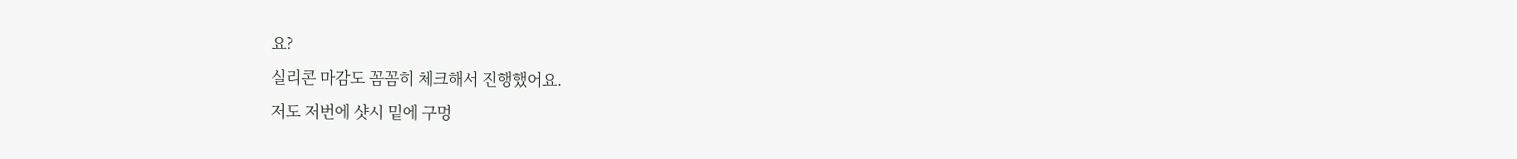요?
실리콘 마감도 꼼꼼히 체크해서 진행했어요.
저도 저번에 샷시 밑에 구멍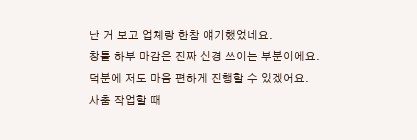난 거 보고 업체랑 한참 얘기했었네요.
창틀 하부 마감은 진짜 신경 쓰이는 부분이에요.
덕분에 저도 마음 편하게 진행할 수 있겠어요.
사춤 작업할 때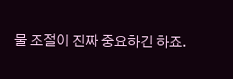물 조절이 진짜 중요하긴 하죠.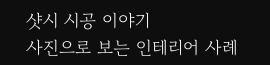샷시 시공 이야기
사진으로 보는 인테리어 사례